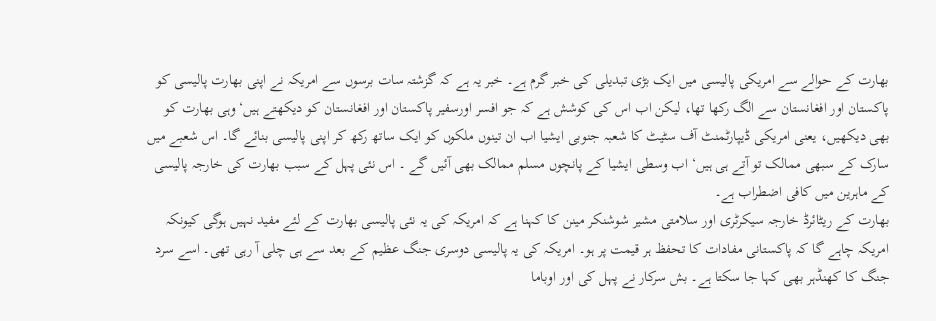بھارت کے حوالے سے امریکی پالیسی میں ایک بڑی تبدیلی کی خبر گرم ہے۔ خبر یہ ہے کہ گزشتہ سات برسوں سے امریکہ نے اپنی بھارت پالیسی کو پاکستان اور افغانستان سے الگ رکھا تھا، لیکن اب اس کی کوشش ہے کہ جو افسر اورسفیر پاکستان اور افغانستان کو دیکھتے ہیں‘ وہی بھارت کو بھی دیکھیں، یعنی امریکی ڈیپارٹمنٹ آف سٹیٹ کا شعبہ جنوبی ایشیا اب ان تینوں ملکوں کو ایک ساتھ رکھ کر اپنی پالیسی بنائے گا۔ اس شعبے میں سارک کے سبھی ممالک تو آتے ہی ہیں‘ اب وسطی ایشیا کے پانچوں مسلم ممالک بھی آئیں گے ۔ اس نئی پہل کے سبب بھارت کی خارجہ پالیسی کے ماہرین میں کافی اضطراب ہے۔
بھارت کے ریٹائرڈ خارجہ سیکرٹری اور سلامتی مشیر شوشنکر مینن کا کہنا ہے کہ امریکہ کی یہ نئی پالیسی بھارت کے لئے مفید نہیں ہوگی کیونکہ امریکہ چاہے گا کہ پاکستانی مفادات کا تحفظ ہر قیمت پر ہو۔ امریکہ کی یہ پالیسی دوسری جنگ عظیم کے بعد سے ہی چلی آ رہی تھی۔ اسے سرد جنگ کا کھنڈہر بھی کہا جا سکتا ہے۔ بش سرکار نے پہل کی اور اوباما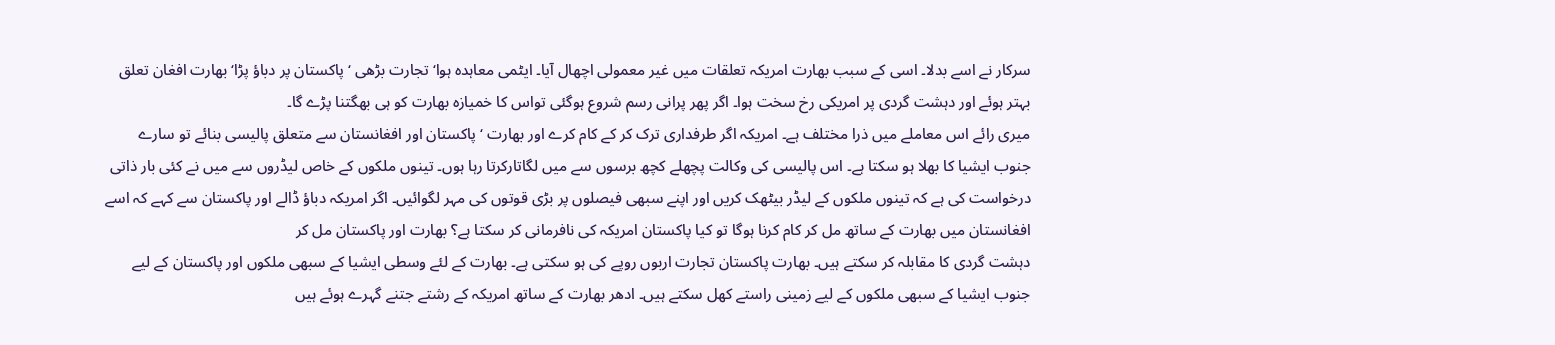سرکار نے اسے بدلا۔ اسی کے سبب بھارت امریکہ تعلقات میں غیر معمولی اچھال آیا۔ ایٹمی معاہدہ ہوا‘ تجارت بڑھی ‘ پاکستان پر دباؤ پڑا‘ بھارت افغان تعلق بہتر ہوئے اور دہشت گردی پر امریکی رخ سخت ہوا۔ اگر پھر پرانی رسم شروع ہوگئی تواس کا خمیازہ بھارت کو ہی بھگتنا پڑے گا۔
میری رائے اس معاملے میں ذرا مختلف ہے۔ امریکہ اگر طرفداری ترک کر کے کام کرے اور بھارت ‘ پاکستان اور افغانستان سے متعلق پالیسی بنائے تو سارے جنوب ایشیا کا بھلا ہو سکتا ہے۔ اس پالیسی کی وکالت پچھلے کچھ برسوں سے میں لگاتارکرتا رہا ہوں۔ تینوں ملکوں کے خاص لیڈروں سے میں نے کئی بار ذاتی درخواست کی ہے کہ تینوں ملکوں کے لیڈر بیٹھک کریں اور اپنے سبھی فیصلوں پر بڑی قوتوں کی مہر لگوائیں۔ اگر امریکہ دباؤ ڈالے اور پاکستان سے کہے کہ اسے افغانستان میں بھارت کے ساتھ مل کر کام کرنا ہوگا تو کیا پاکستان امریکہ کی نافرمانی کر سکتا ہے؟ بھارت اور پاکستان مل کر
دہشت گردی کا مقابلہ کر سکتے ہیں۔ بھارت پاکستان تجارت اربوں روپے کی ہو سکتی ہے۔ بھارت کے لئے وسطی ایشیا کے سبھی ملکوں اور پاکستان کے لیے جنوب ایشیا کے سبھی ملکوں کے لیے زمینی راستے کھل سکتے ہیں۔ ادھر بھارت کے ساتھ امریکہ کے رشتے جتنے گہرے ہوئے ہیں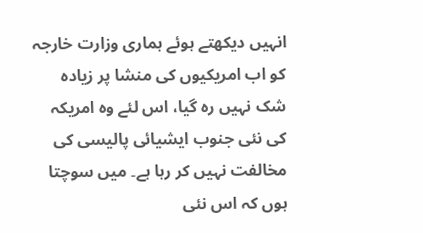انہیں دیکھتے ہوئے ہماری وزارت خارجہ کو اب امریکیوں کی منشا پر زیادہ شک نہیں رہ گیا، اس لئے وہ امریکہ کی نئی جنوب ایشیائی پالیسی کی مخالفت نہیں کر رہا ہے۔ میں سوچتا ہوں کہ اس نئی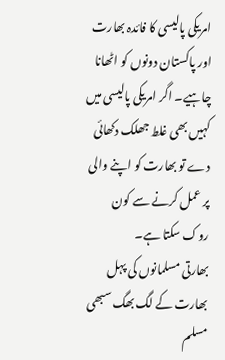امریکی پالیسی کا فائدہ بھارت اور پاکستان دونوں کو اٹھانا چاہیے۔ اگر امریکی پالیسی میں کہیں بھی غلط جھلک دکھائی دے تو بھارت کو اپنے والی پر عمل کرنے سے کون روک سکتا ہے۔
بھارتی مسلمانوں کی پہل
بھارت کے لگ بھگ سبھی مسلم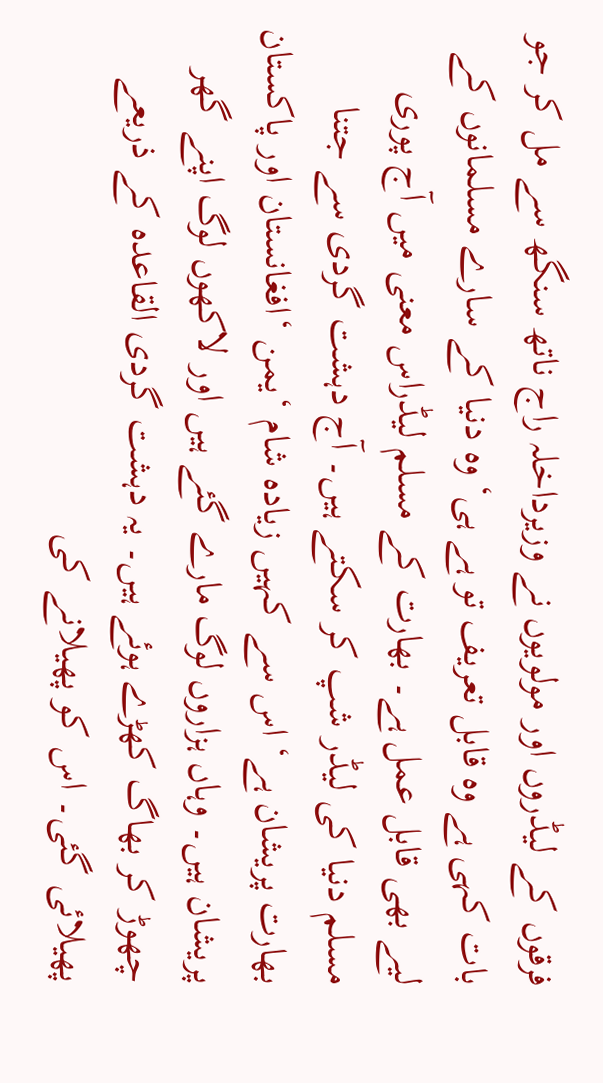فرقوں کے لیڈروں اور مولویوں نے وزیرداخلہ راج ناتھ سنگھ سے مل کر جو بات کہی ہے وہ قابل تعریف تو ہے ہی‘ وہ دنیا کے سارے مسلمانوں کے لیے بھی قابل عمل ہے۔ بھارت کے مسلم لیڈراس معنی میں آج پوری مسلم دنیا کی لیڈر شپ کر سکتے ہیں۔ آج دہشت گردی سے جتنا بھارت پریشان ہے‘ اس سے کہیں زیادہ شام ‘یمن ‘افغانستان اور پاکستان پریشان ہیں۔ وہاں ہزاروں لوگ مارے گئے ہیں اور لاکھوں لوگ اپنے گھر چھوڑ کر بھاگ کھڑے ہوئے ہیں۔ یہ دہشت گردی القاعدہ کے ذریعے پھیلائی گئی۔ اس کو پھیلانے کی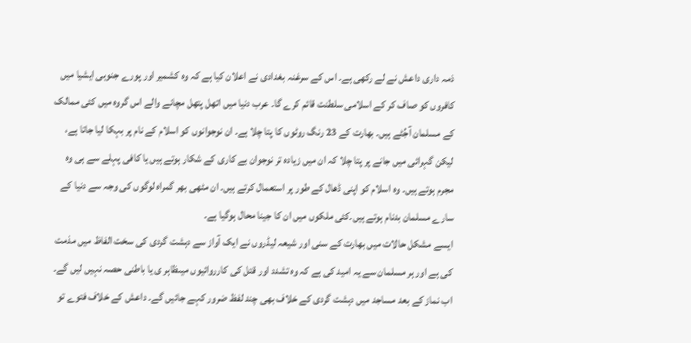ذمہ داری داعش نے لے رکھی ہے۔ اس کے سرغنہ بغدادی نے اعلان کیا ہے کہ وہ کشمیر اور پورے جنوبی ایشیا میں کافروں کو صاف کر کے اسلامی سلطنت قائم کرے گا۔ عرب دنیا میں اتھل پتھل مچانے والے اس گروہ میں کئی ممالک کے مسلمان آجُٹے ہیں۔ بھارت کے 23 رنگ روٹوں کا پتا چلا ہے۔ ان نوجوانوں کو اسلام کے نام پر بہکا لیا جاتا ہے، لیکن گہرائی میں جانے پر پتا چلا کہ ان میں زیادہ تر نوجوان بے کاری کے شکار ہوتے ہیں یا کافی پہلے سے ہی وہ مجرم ہوتے ہیں۔ وہ اسلام کو اپنی ڈھال کے طور پر استعمال کرتے ہیں۔ ان مٹھی بھر گمراہ لوگوں کی وجہ سے دنیا کے سارے مسلمان بدنام ہوتے ہیں۔کئی ملکوں میں ان کا جینا محال ہوگیا ہے۔
ایسے مشکل حالات میں بھارت کے سنی اور شیعہ لیڈروں نے ایک آواز سے دہشت گردی کی سخت الفاظ میں مذمت کی ہے اور ہر مسلمان سے یہ امید کی ہے کہ وہ تشدد اور قتل کی کارروائیوں میںظاہر ی یا باطنی حصہ نہیں لیں گے۔ اب نماز کے بعد مساجد میں دہشت گردی کے خلاف بھی چند لفظ ضرور کہے جائیں گے۔ داعش کے خلاف فتوے تو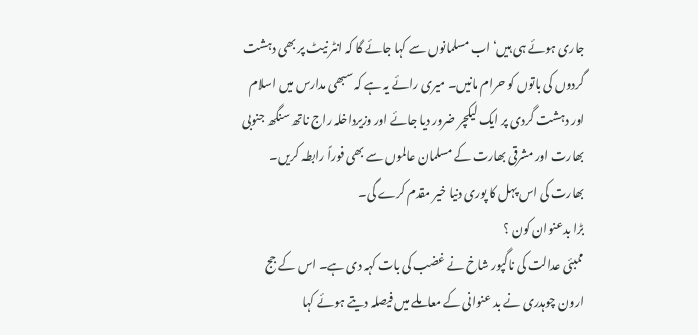جاری ہوئے ہی ہیں‘ اب مسلمانوں سے کہا جائے گا کہ انٹر نیٹ پر بھی دہشت گردوں کی باتوں کو حرام مانیں۔ میری رائے یہ ہے کہ سبھی مدارس میں اسلام اور دہشت گردی پر ایک لیکچر ضرور دیا جائے اور وزیرداخلہ راج ناتھ سنگھ جنوبی بھارت اور مشرقی بھارت کے مسلمان عالموں سے بھی فوراً رابطہ کریں۔ بھارت کی اس پہل کا پوری دنیا خیر مقدم کرے گی۔
بڑا بدعنوان کون ؟
ممبئی عدالت کی ناگپور شاخ نے غضب کی بات کہہ دی ہے۔ اس کے جج ارون چوہدری نے بد عنوانی کے معاملے میں فیصلہ دیتے ہوئے کہا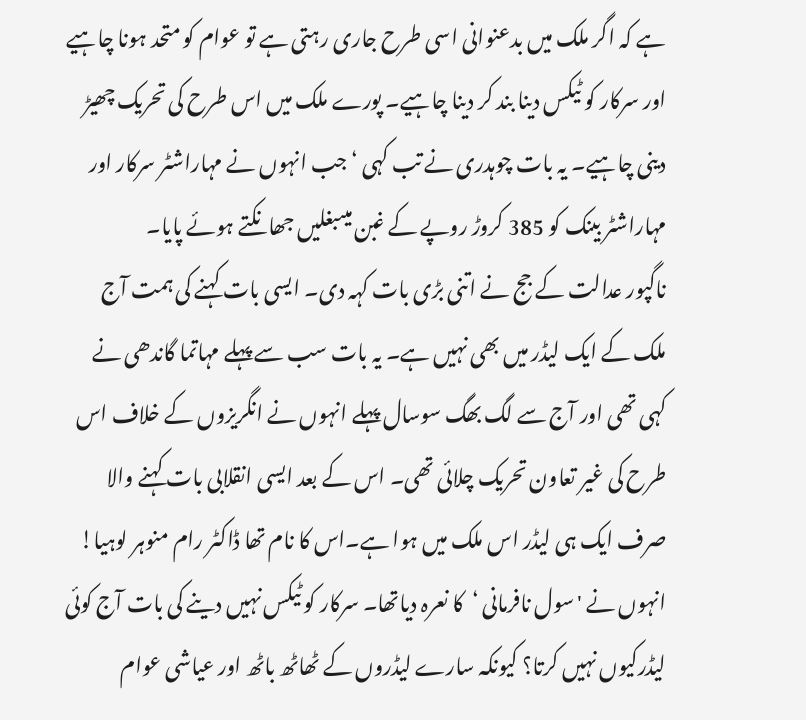ہے کہ اگر ملک میں بدعنوانی اسی طرح جاری رہتی ہے تو عوام کو متحد ہونا چاہیے اور سرکار کو ٹیکس دینا بند کر دینا چاہیے۔ پورے ملک میں اس طرح کی تحریک چھیڑ دینی چاہیے۔ یہ بات چوہدری نے تب کہی ‘جب انہوں نے مہاراشٹر سرکار اور مہاراشٹر بینک کو 385 کروڑ روپے کے غبن میںبغلیں جھانکتے ہوئے پایا۔
ناگپور عدالت کے جج نے اتنی بڑی بات کہہ دی۔ ایسی بات کہنے کی ہمت آج ملک کے ایک لیڈر میں بھی نہیں ہے۔ یہ بات سب سے پہلے مہاتما گاندھی نے کہی تھی اور آج سے لگ بھگ سوسال پہلے انہوں نے انگریزوں کے خلاف اس طرح کی غیر تعاون تحریک چلائی تھی۔ اس کے بعد ایسی انقلابی بات کہنے والا صرف ایک ہی لیڈر اس ملک میں ہوا ہے۔اس کا نام تھا ڈاکٹر رام منوہر لوہیا! انہوں نے 'سول نافرمانی ‘کا نعرہ دیاتھا۔ سرکار کو ٹیکس نہیں دینے کی بات آج کوئی لیڈرکیوں نہیں کرتا؟ کیونکہ سارے لیڈروں کے ٹھاٹھ باٹھ اور عیاشی عوام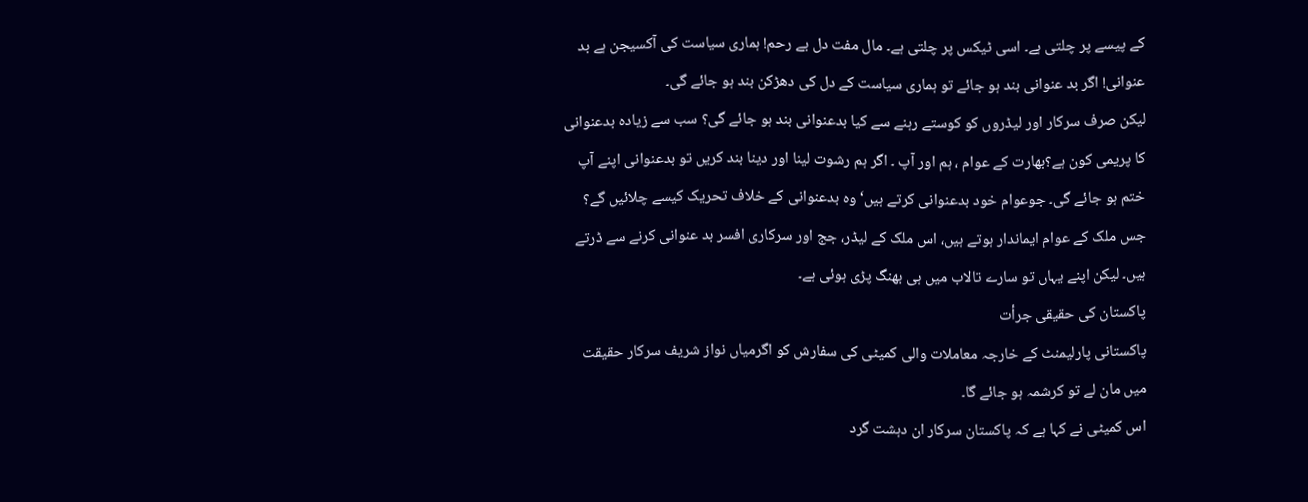کے پیسے پر چلتی ہے۔ اسی ٹیکس پر چلتی ہے۔ مال مفت دل بے رحم! ہماری سیاست کی آکسیجن ہے بد عنوانی! اگر بد عنوانی بند ہو جائے تو ہماری سیاست کے دل کی دھڑکن بند ہو جائے گی۔
لیکن صرف سرکار اور لیڈروں کو کوستے رہنے سے کیا بدعنوانی بند ہو جائے گی؟ سب سے زیادہ بدعنوانی کا پریمی کون ہے؟بھارت کے عوام ، ہم اور آپ ۔ اگر ہم رشوت لینا اور دینا بند کریں تو بدعنوانی اپنے آپ ختم ہو جائے گی۔ جوعوام خود بدعنوانی کرتے ہیں‘ وہ بدعنوانی کے خلاف تحریک کیسے چلائیں گے؟ جس ملک کے عوام ایماندار ہوتے ہیں، اس ملک کے لیڈر، جج اور سرکاری افسر بد عنوانی کرنے سے ڈرتے ہیں۔ لیکن اپنے یہاں تو سارے تالاب میں ہی بھنگ پڑی ہوئی ہے۔
پاکستان کی حقیقی جرأت
پاکستانی پارلیمنٹ کے خارجہ معاملات والی کمیٹی کی سفارش کو اگرمیاں نواز شریف سرکار حقیقت میں مان لے تو کرشمہ ہو جائے گا۔
اس کمیٹی نے کہا ہے کہ پاکستان سرکار ان دہشت گرد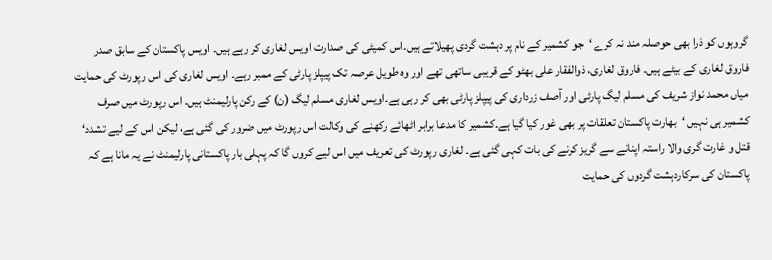گروہوں کو ذرا بھی حوصلہ مند نہ کرے ‘جو کشمیر کے نام پر دہشت گردی پھیلاتے ہیں۔اس کمیٹی کی صدارت اویس لغاری کر رہے ہیں۔ اویس پاکستان کے سابق صدر فاروق لغاری کے بیٹے ہیں۔ فاروق لغاری، ذوالفقار علی بھٹو کے قریبی ساتھی تھے اور وہ طویل عرصہ تک پیپلز پارٹی کے ممبر رہے۔ اویس لغاری کی اس رپورٹ کی حمایت میاں محمد نواز شریف کی مسلم لیگ پارٹی اور آصف زرداری کی پیپلز پارٹی بھی کر رہی ہے۔اویس لغاری مسلم لیگ (ن) کے رکن پارلیمنٹ ہیں۔ اس رپورٹ میں صرف کشمیر ہی نہیں ‘بھارت پاکستان تعلقات پر بھی غور کیا گیا ہے۔کشمیر کا مدعا برابر اٹھائے رکھنے کی وکالت اس رپورٹ میں ضرور کی گئی ہے، لیکن اس کے لیے تشدد‘ قتل و غارت گری والا راستہ اپنانے سے گریز کرنے کی بات کہی گئی ہے۔ لغاری رپورٹ کی تعریف میں اس لیے کروں گا کہ پہلی بار پاکستانی پارلیمنٹ نے یہ مانا ہے کہ پاکستان کی سرکاردہشت گردوں کی حمایت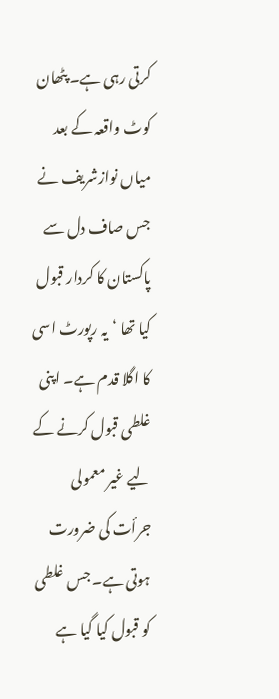کرتی رہی ہے۔ پٹھان کوٹ واقعہ کے بعد میاں نوازشریف نے جس صاف دل سے پاکستان کا کردار قبول کیا تھا ‘یہ رپورٹ اسی کا اگلا قدم ہے۔ اپنی غلطی قبول کرنے کے لیے غیر معمولی جرأت کی ضرورت ہوتی ہے۔ جس غلطی کو قبول کیا گیا ہے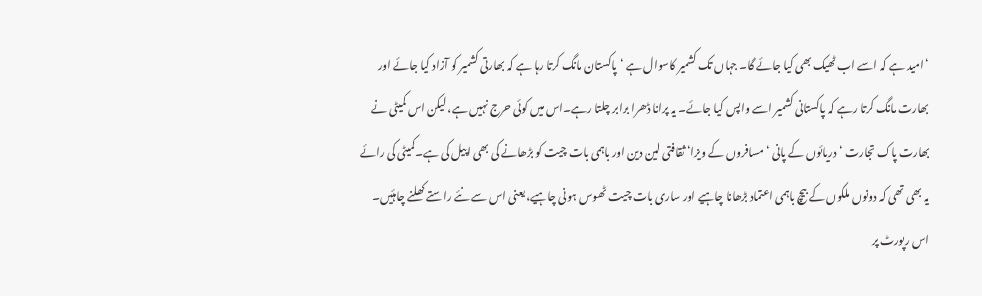‘امید ہے کہ اسے اب ٹھیک بھی کیا جائے گا۔ جہاں تک کشمیر کاسوال ہے ‘پاکستان مانگ کرتا رہا ہے کہ بھارتی کشمیر کو آزاد کیا جائے اور بھارت مانگ کرتا رہے کہ پاکستانی کشمیر اسے واپس کیا جائے۔ یہ پرانا ڈھرا برابر چلتا رہے۔اس میں کوئی حرج نہیں ہے، لیکن اس کمیٹی نے بھارت پاک تجارت ‘ دریائوں کے پانی ‘ مسافروں کے ویزا‘ ثقافتی لین دین اور باہمی بات چیت کو بڑھانے کی بھی اپیل کی ہے۔کمیٹی کی رائے یہ بھی تھی کہ دونوں ملکوں کے بیچ باہمی اعتماد بڑھانا چاہیے اور ساری بات چیت ٹھوس ہونی چاہیے، یعنی اس سے نئے راستے کھلنے چاہئیں۔ اس رپورٹ پر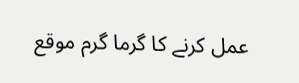عمل کرنے کا گرما گرم موقع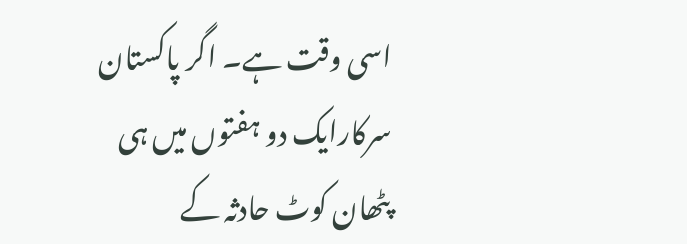اسی وقت ہے۔ اگر پاکستان سرکارایک دو ہفتوں میں ہی پٹھان کوٹ حادثہ کے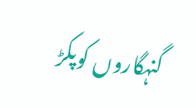گنہگاروں کوپکڑ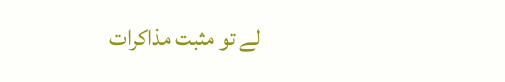لے تو مثبت مذاکرات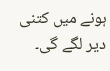ہونے میں کتنی دیر لگے گی۔